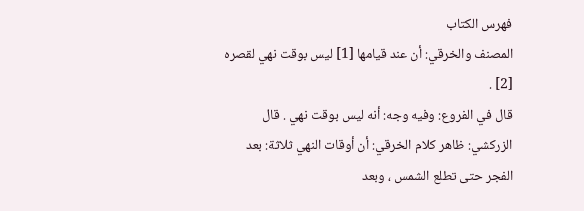فهرس الكتاب
المصنف والخرقي: أن عند قيامها [1] ليس بوقت نهي لقصره [2] .
قال في الفروع: وفيه وجه: أنه ليس بوقت نهي . قال الزركشي: ظاهر كلام الخرقي: أن أوقات النهي ثلاثة: بعد الفجر حتى تطلع الشمس ، وبعد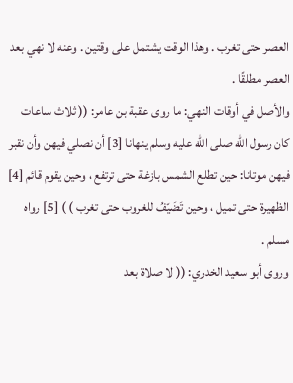العصر حتى تغرب . وهذا الوقت يشتمل على وقتين . وعنه لا نهي بعد العصر مطلقًا .
والأصل في أوقات النهي: ما روى عقبة بن عامر: (( ثلاث ساعات كان رسول الله صلى الله عليه وسلم ينهانا [3] أن نصلي فيهن وأن نقبر فيهن موتانا: حين تطلع الشمس بازغة حتى ترتفع ، وحين يقوم قائم [4] الظهيرة حتى تميل ، وحين تَضَيّفُ للغروب حتى تغرب ) ) [5] رواه مسلم .
وروى أبو سعيد الخدري: (( لا صلاة بعد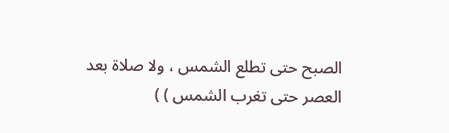الصبح حتى تطلع الشمس ، ولا صلاة بعد العصر حتى تغرب الشمس ) )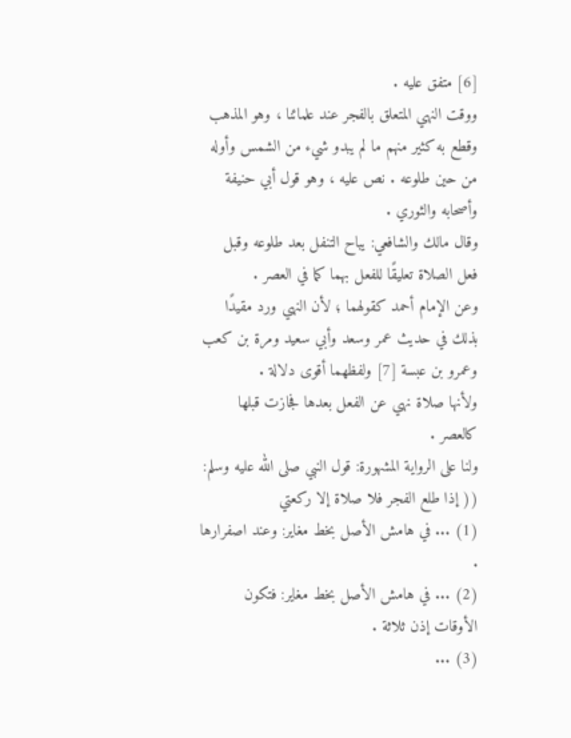[6] متفق عليه .
ووقت النهي المتعلق بالفجر عند علمائنا ، وهو المذهب وقطع به كثير منهم ما لم يبدو شيء من الشمس وأوله من حين طلوعه . نص عليه ، وهو قول أبي حنيفة وأصحابه والثوري .
وقال مالك والشافعي: يباح التنفل بعد طلوعه وقبل فعل الصلاة تعليقًا للفعل بهما كما في العصر .
وعن الإمام أحمد كقولهما ؛ لأن النهي ورد مقيدًا بذلك في حديث عمر وسعد وأبي سعيد ومرة بن كعب وعمرو بن عبسة [7] ولفظهما أقوى دلالة .
ولأنها صلاة نهي عن الفعل بعدها فجازت قبلها كالعصر .
ولنا على الرواية المشهورة: قول النبي صلى الله عليه وسلم: (( إذا طلع الفجر فلا صلاة إلا ركعتي
(1) ... في هامش الأصل بخط مغاير: وعند اصفرارها .
(2) ... في هامش الأصل بخط مغاير: فتكون الأوقات إذن ثلاثة .
(3) ...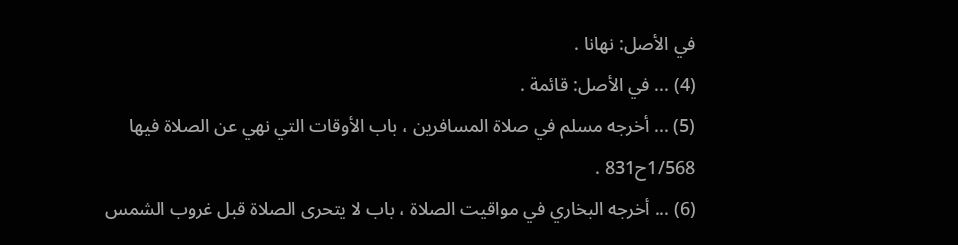في الأصل: نهانا .
(4) ... في الأصل: قائمة .
(5) ... أخرجه مسلم في صلاة المسافرين ، باب الأوقات التي نهي عن الصلاة فيها 1/568ح831 .
(6) ... أخرجه البخاري في مواقيت الصلاة ، باب لا يتحرى الصلاة قبل غروب الشمس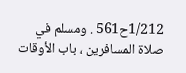1/212ح561 . ومسلم في صلاة المسافرين ، باب الأوقات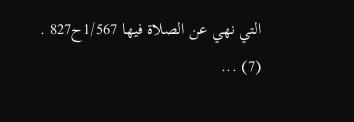التي نهي عن الصلاة فيها 1/567ح827 .
(7) ...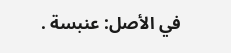في الأصل: عنبسة .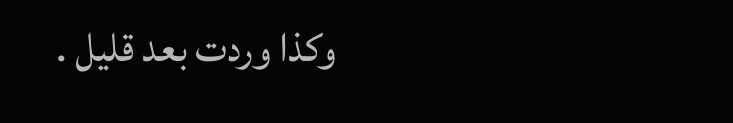وكذا وردت بعد قليل .